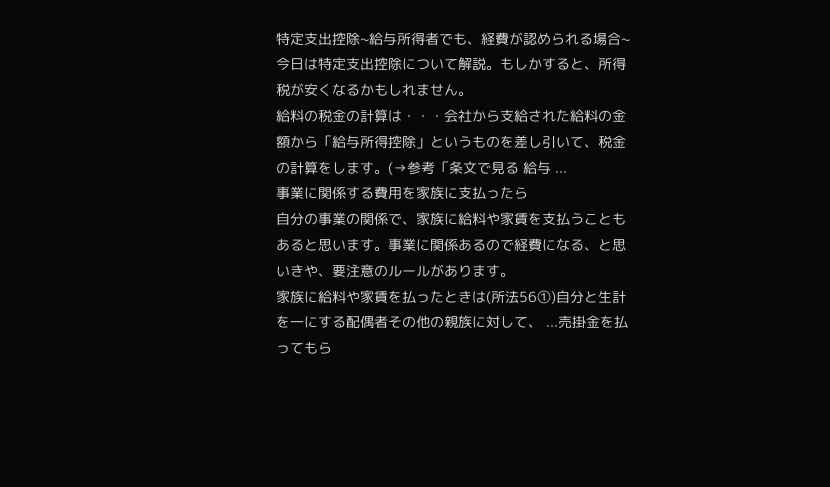特定支出控除~給与所得者でも、経費が認められる場合~
今日は特定支出控除について解説。もしかすると、所得税が安くなるかもしれません。
給料の税金の計算は・・・会社から支給された給料の金額から「給与所得控除」というものを差し引いて、税金の計算をします。(→参考「条文で見る 給与 ...
事業に関係する費用を家族に支払ったら
自分の事業の関係で、家族に給料や家賃を支払うこともあると思います。事業に関係あるので経費になる、と思いきや、要注意のルールがあります。
家族に給料や家賃を払ったときは(所法56①)自分と生計を一にする配偶者その他の親族に対して、 ...売掛金を払ってもら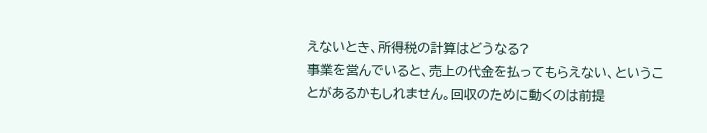えないとき、所得税の計算はどうなる?
事業を営んでいると、売上の代金を払ってもらえない、ということがあるかもしれません。回収のために動くのは前提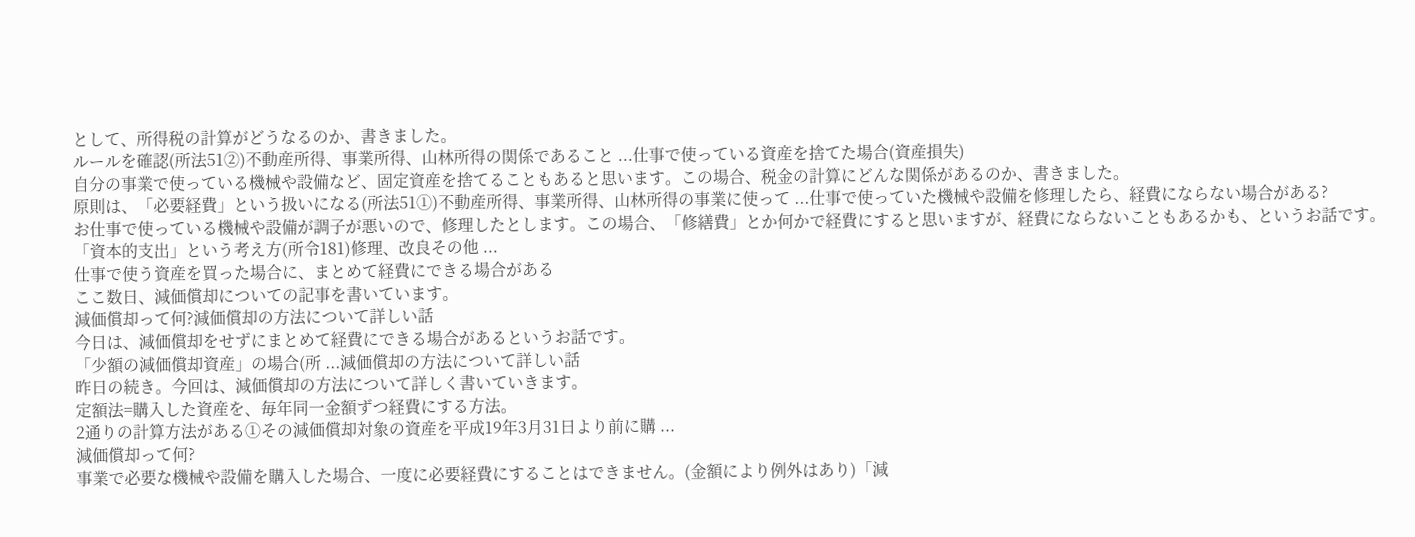として、所得税の計算がどうなるのか、書きました。
ルールを確認(所法51②)不動産所得、事業所得、山林所得の関係であること ...仕事で使っている資産を捨てた場合(資産損失)
自分の事業で使っている機械や設備など、固定資産を捨てることもあると思います。この場合、税金の計算にどんな関係があるのか、書きました。
原則は、「必要経費」という扱いになる(所法51①)不動産所得、事業所得、山林所得の事業に使って ...仕事で使っていた機械や設備を修理したら、経費にならない場合がある?
お仕事で使っている機械や設備が調子が悪いので、修理したとします。この場合、「修繕費」とか何かで経費にすると思いますが、経費にならないこともあるかも、というお話です。
「資本的支出」という考え方(所令181)修理、改良その他 ...
仕事で使う資産を買った場合に、まとめて経費にできる場合がある
ここ数日、減価償却についての記事を書いています。
減価償却って何?減価償却の方法について詳しい話
今日は、減価償却をせずにまとめて経費にできる場合があるというお話です。
「少額の減価償却資産」の場合(所 ...減価償却の方法について詳しい話
昨日の続き。今回は、減価償却の方法について詳しく書いていきます。
定額法=購入した資産を、毎年同一金額ずつ経費にする方法。
2通りの計算方法がある①その減価償却対象の資産を平成19年3月31日より前に購 ...
減価償却って何?
事業で必要な機械や設備を購入した場合、一度に必要経費にすることはできません。(金額により例外はあり)「減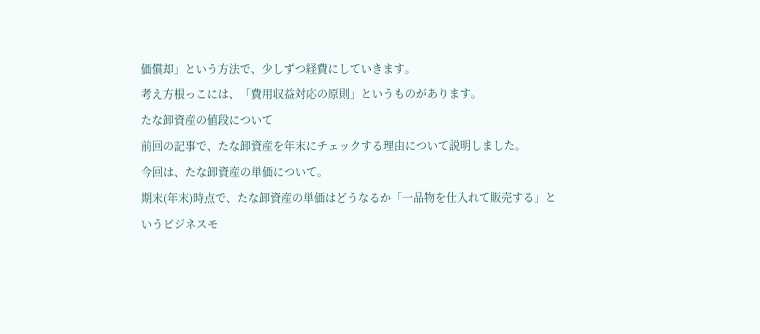価償却」という方法で、少しずつ経費にしていきます。
考え方根っこには、「費用収益対応の原則」というものがあります。
たな卸資産の値段について
前回の記事で、たな卸資産を年末にチェックする理由について説明しました。
今回は、たな卸資産の単価について。
期末(年末)時点で、たな卸資産の単価はどうなるか「一品物を仕入れて販売する」というビジネスモ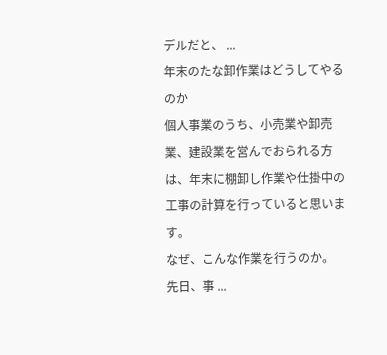デルだと、 ...
年末のたな卸作業はどうしてやるのか
個人事業のうち、小売業や卸売業、建設業を営んでおられる方は、年末に棚卸し作業や仕掛中の工事の計算を行っていると思います。
なぜ、こんな作業を行うのか。
先日、事 ...